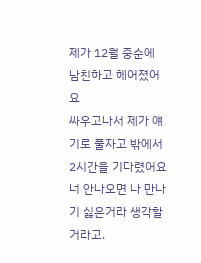제가 12월 중순에 남친하고 헤어졌어요
싸우고나서 제가 얘기로 풀자고 밖에서 2시간을 기다렸어요
너 안나오면 나 만나기 싫은거라 생각할거라고.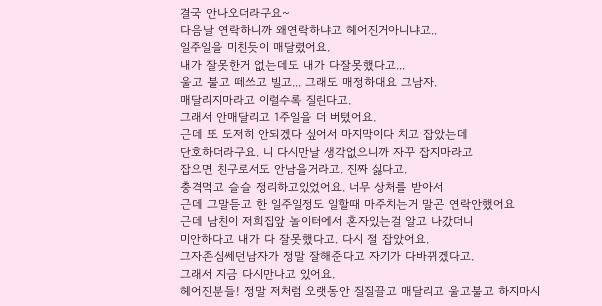결국 안나오더라구요~
다음날 연락하니까 왜연락하냐고 헤어진거아니냐고..
일주일을 미친듯이 매달렸어요.
내가 잘못한거 없는데도 내가 다잘못했다고...
울고 불고 떼쓰고 빌고... 그래도 매정하대요 그남자.
매달리지마라고 이럴수록 질린다고.
그래서 안매달리고 1주일을 더 버텼어요.
근데 또 도저히 안되겠다 싶어서 마지막이다 치고 잡았는데
단호하더라구요. 니 다시만날 생각없으니까 자꾸 잡지마라고
잡으면 친구로서도 안남을거라고. 진짜 싫다고.
충격먹고 슬슬 정리하고있었어요. 너무 상처를 받아서
근데 그말듣고 한 일주일정도 일할때 마주치는거 말곤 연락안했어요
근데 남친이 저희집앞 놀이터에서 혼자있는걸 알고 나갔더니
미안하다고 내가 다 잘못했다고. 다시 절 잡았어요.
그자존심쎄던남자가 정말 잘해준다고 자기가 다바뀌겠다고.
그래서 지금 다시만나고 있어요.
헤어진분들! 정말 저처럼 오랫동안 질질끌고 매달리고 울고불고 하지마시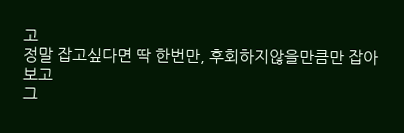고
정말 잡고싶다면 딱 한번만, 후회하지않을만큼만 잡아보고
그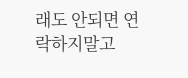래도 안되면 연락하지말고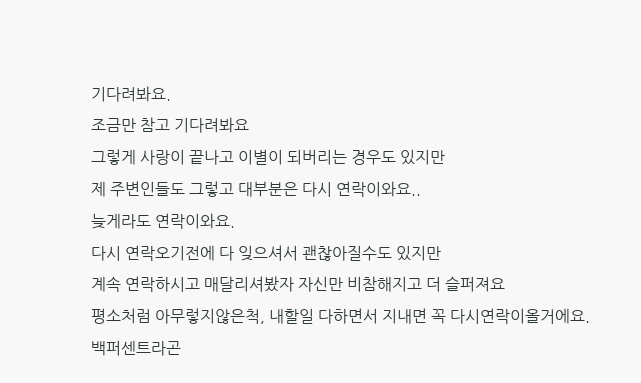기다려봐요.
조금만 참고 기다려봐요
그렇게 사랑이 끝나고 이별이 되버리는 경우도 있지만
제 주변인들도 그렇고 대부분은 다시 연락이와요..
늦게라도 연락이와요.
다시 연락오기전에 다 잊으셔서 괜찮아질수도 있지만
계속 연락하시고 매달리셔봤자 자신만 비참해지고 더 슬퍼져요
평소처럼 아무렇지않은척, 내할일 다하면서 지내면 꼭 다시연락이올거에요.
백퍼센트라곤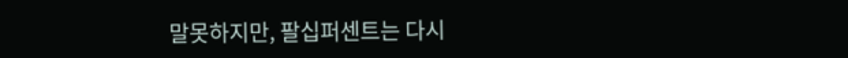말못하지만, 팔십퍼센트는 다시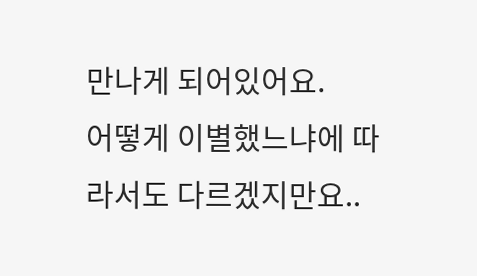만나게 되어있어요.
어떻게 이별했느냐에 따라서도 다르겠지만요..